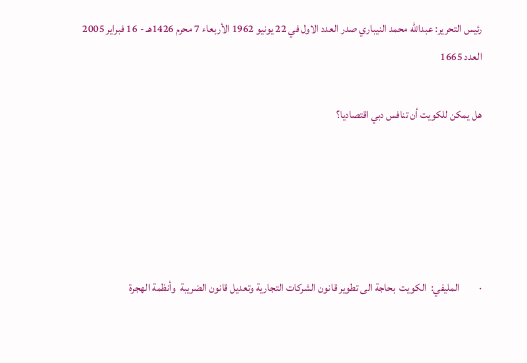رئيس التحرير: عبدالله محمد النيباري صدر العدد الاول في 22 يونيو 1962 الأربعاء 7 محرم 1426هـ - 16 فبراير 2005
العدد 1665

هل يمكن للكويت أن تنافس دبي اقتصاديا؟





·         المليفي:  الكويت  بحاجة الى تطوير قانون الشركات التجارية وتعديل قانون الضريبة  وأنظمة الهجرة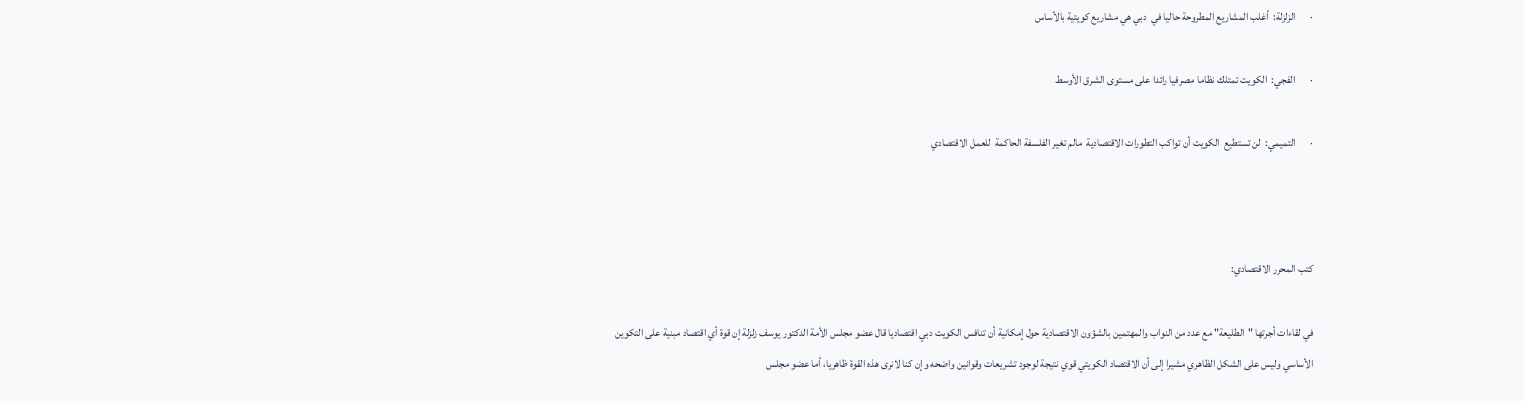·       الزلزلة:  أغلب المشاريع المطروحة حاليا في  دبي هي مشاريع كويتية بالأساس

·       الفجي:  الكويت تمتلك نظاما مصرفيا رائدا على مستوى الشرق الأوسط

·       التميمي:  لن تستطيع  الكويت أن تواكب التطورات الاقتصادية  مالم تغير الفلسفة الحاكمة  للعمل الاقتصادي



كتب المحرر الاقتصادي:

في لقاءات أجرتها "الطليعة" مع عدد من النواب والمهتمين بالشؤون الاقتصادية حول إمكانية أن تنافس الكويت دبي اقتصاديا قال عضو مجلس الأمة الدكتور يوسف زلزلة إن قوة أي اقتصاد مبنية على التكوين الأساسي وليس على الشكل الظاهري مشيرا إلى أن الاقتصاد الكويتي قوي نتيجة لوجود تشريعات وقوانين واضحه وإن كنا لانرى هذه القوة ظاهريا، أما عضو مجلس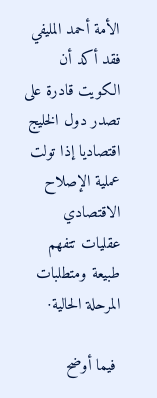الأمة أحمد المليفي فقد أكد أن الكويت قادرة على تصدر دول الخليج اقتصاديا إذا تولت عملية الإصلاح الاقتصادي عقليات تتفهم طبيعة ومتطلبات المرحلة الحالية·

 فيما أوضح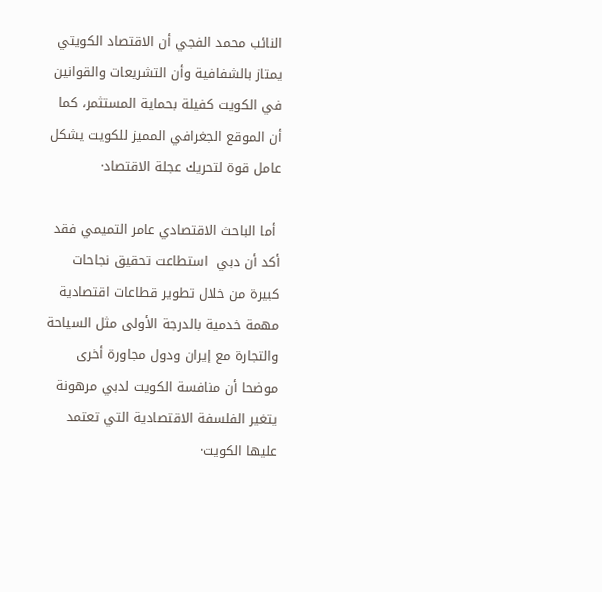النائب محمد الفجي أن الاقتصاد الكويتي يمتاز بالشفافية وأن التشريعات والقوانين في الكويت كفيلة بحماية المستثمر، كما أن الموقع الجغرافي المميز للكويت يشكل عامل قوة لتحريك عجلة الاقتصاد·

 أما الباحث الاقتصادي عامر التميمي فقد أكد أن دبي  استطاعت تحقيق نجاحات كبيرة من خلال تطوير قطاعات اقتصادية مهمة خدمية بالدرجة الأولى مثل السياحة والتجارة مع إيران ودول مجاورة أخرى موضحا أن منافسة الكويت لدبي مرهونة يتغير الفلسفة الاقتصادية التي تعتمد عليها الكويت·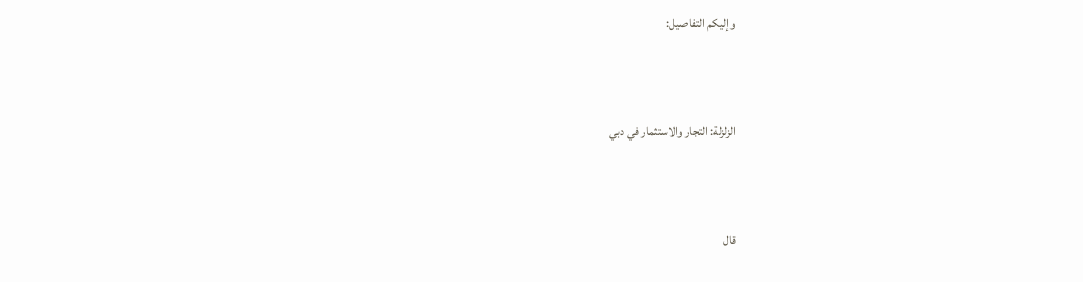وإليكم التفاصيل:



الزلزلة: التجار والاستثمار في دبي



قال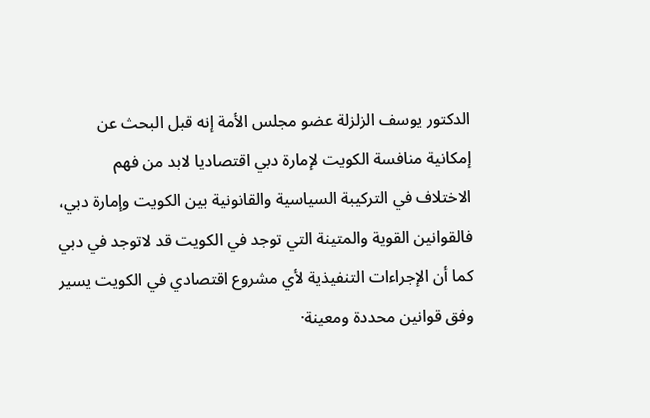الدكتور يوسف الزلزلة عضو مجلس الأمة إنه قبل البحث عن إمكانية منافسة الكويت لإمارة دبي اقتصاديا لابد من فهم الاختلاف في التركيبة السياسية والقانونية بين الكويت وإمارة دبي، فالقوانين القوية والمتينة التي توجد في الكويت قد لاتوجد في دبي كما أن الإجراءات التنفيذية لأي مشروع اقتصادي في الكويت يسير وفق قوانين محددة ومعينة·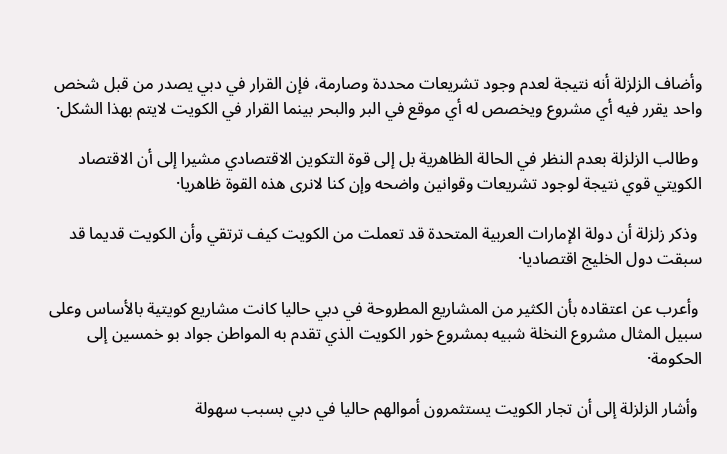وأضاف الزلزلة أنه نتيجة لعدم وجود تشريعات محددة وصارمة، فإن القرار في دبي يصدر من قبل شخص واحد يقرر فيه أي مشروع ويخصص له أي موقع في البر والبحر بينما القرار في الكويت لايتم بهذا الشكل·

 وطالب الزلزلة بعدم النظر في الحالة الظاهرية بل إلى قوة التكوين الاقتصادي مشيرا إلى أن الاقتصاد الكويتي قوي نتيجة لوجود تشريعات وقوانين واضحه وإن كنا لانرى هذه القوة ظاهريا·

 وذكر زلزلة أن دولة الإمارات العربية المتحدة قد تعملت من الكويت كيف ترتقي وأن الكويت قديما قد سبقت دول الخليج اقتصاديا·

 وأعرب عن اعتقاده بأن الكثير من المشاريع المطروحة في دبي حاليا كانت مشاريع كويتية بالأساس وعلى سبيل المثال مشروع النخلة شبيه بمشروع خور الكويت الذي تقدم به المواطن جواد بو خمسين إلى الحكومة·

 وأشار الزلزلة إلى أن تجار الكويت يستثمرون أموالهم حاليا في دبي بسبب سهولة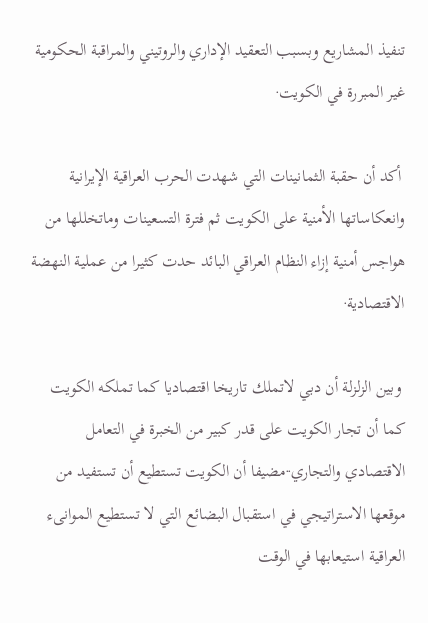تنفيذ المشاريع وبسبب التعقيد الإداري والروتيني والمراقبة الحكومية غير المبررة في الكويت·

 أكد أن حقبة الثمانينات التي شهدت الحرب العراقية الإيرانية وانعكاساتها الأمنية على الكويت ثم فترة التسعينات وماتخللها من هواجس أمنية إزاء النظام العراقي البائد حدت كثيرا من عملية النهضة الاقتصادية·

 وبين الزلزلة أن دبي لاتملك تاريخا اقتصاديا كما تملكه الكويت كما أن تجار الكويت على قدر كبير من الخبرة في التعامل الاقتصادي والتجاري··مضيفا أن الكويت تستطيع أن تستفيد من موقعها الاستراتيجي في استقبال البضائع التي لا تستطيع الموانىء العراقية استيعابها في الوقت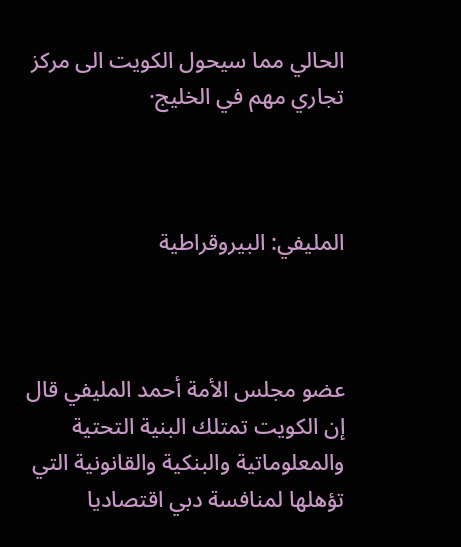الحالي مما سيحول الكويت الى مركز تجاري مهم في الخليج·



المليفي: البيروقراطية



عضو مجلس الأمة أحمد المليفي قال إن الكويت تمتلك البنية التحتية والمعلوماتية والبنكية والقانونية التي تؤهلها لمنافسة دبي اقتصاديا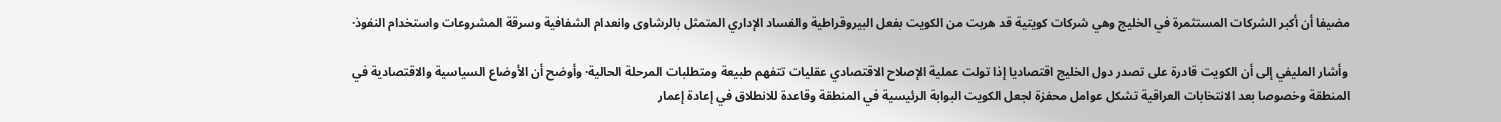مضيفا أن أكبر الشركات المستثمرة في الخليج وهي شركات كويتية قد هربت من الكويت بفعل البيروقراطية والفساد الإداري المتمثل بالرشاوى وانعدام الشفافية وسرقة المشروعات واستخدام النفوذ·

 وأشار المليفي إلى أن الكويت قادرة على تصدر دول الخليج اقتصاديا إذا تولت عملية الإصلاح الاقتصادي عقليات تتفهم طبيعة ومتطلبات المرحلة الحالية· وأوضح أن الأوضاع السياسية والاقتصادية في المنطقة وخصوصا بعد الانتخابات العراقية تشكل عوامل محفزة لجعل الكويت البوابة الرئيسية في المنطقة وقاعدة للانطلاق في إعادة إعمار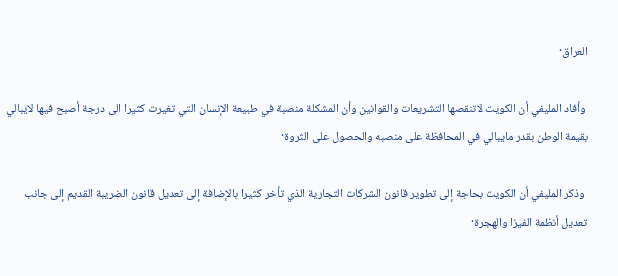العراق·

 وأفاد المليفي أن الكويت لاتنقصها التشريعات والقوانين وأن المشكلة منصبة في طبيعة الإنسان التي تغيرت كثيرا الى درجة أصبح فيها لايبالي بقيمة الوطن بقدر مايبالي في المحافظة على منصبه والحصول على الثروة·

 وذكر المليفي أن الكويت بحاجة إلى تطوير قانون الشركات التجارية الذي تأخر كثيرا بالإضافة إلى تعديل قانون الضريبة القديم إلى جانب تعديل أنظمة الفيزا والهجرة·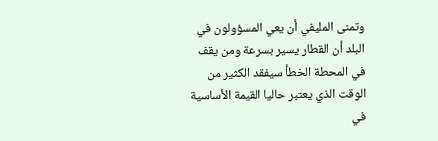وتمنى المليفي أن يعي المسؤولون في البلد أن القطار يسير بسرعة ومن يقف في المحطة الخطأ سيفقد الكثير من الوقت الذي يعتبر حاليا القيمة الأساسية في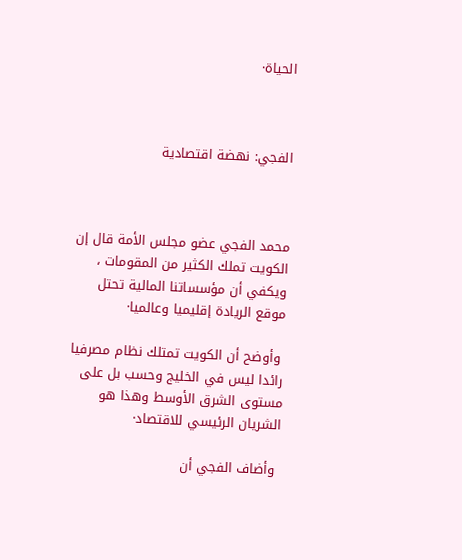الحياة·



الفجي: نهضة اقتصادية



محمد الفجي عضو مجلس الأمة قال إن الكويت تملك الكثير من المقومات ، ويكفي أن مؤسساتنا المالية تحتل موقع الريادة إقليميا وعالميا·

 وأوضح أن الكويت تمتلك نظام مصرفيا رائدا ليس في الخليج وحسب بل على مستوى الشرق الأوسط وهذا هو الشريان الرئيسي للاقتصاد·

 وأضاف الفجي أن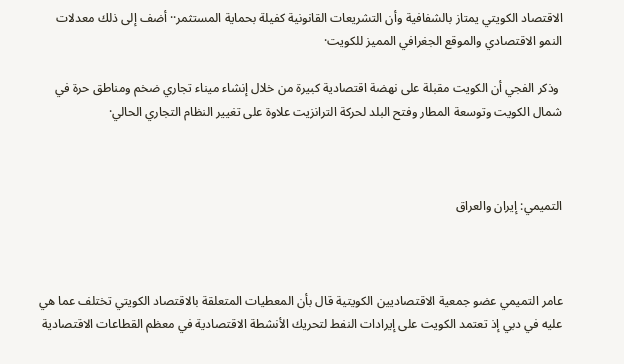الاقتصاد الكويتي يمتاز بالشفافية وأن التشريعات القانونية كفيلة بحماية المستثمر·· أضف إلى ذلك معدلات النمو الاقتصادي والموقع الجغرافي المميز للكويت·

 وذكر الفجي أن الكويت مقبلة على نهضة اقتصادية كبيرة من خلال إنشاء ميناء تجاري ضخم ومناطق حرة في شمال الكويت وتوسعة المطار وفتح البلد لحركة الترانزيت علاوة على تغيير النظام التجاري الحالي·



التميمي: إيران والعراق



عامر التميمي عضو جمعية الاقتصاديين الكويتية قال بأن المعطيات المتعلقة بالاقتصاد الكويتي تختلف عما هي عليه في دبي إذ تعتمد الكويت على إيرادات النفط لتحريك الأنشطة الاقتصادية في معظم القطاعات الاقتصادية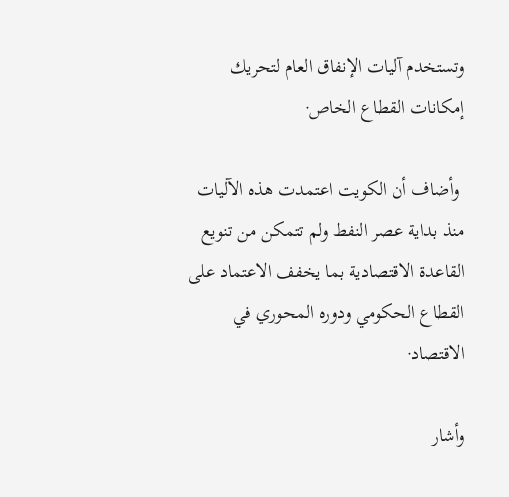وتستخدم آليات الإنفاق العام لتحريك إمكانات القطاع الخاص·

 وأضاف أن الكويت اعتمدت هذه الآليات منذ بداية عصر النفط ولم تتمكن من تنويع القاعدة الاقتصادية بما يخفف الاعتماد على القطاع الحكومي ودوره المحوري في الاقتصاد·

وأشار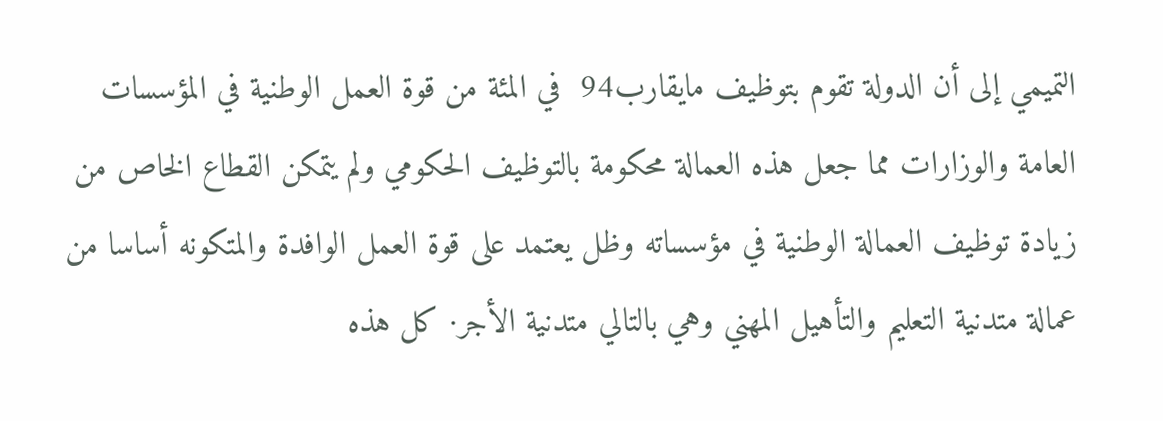التميمي إلى أن الدولة تقوم بتوظيف مايقارب94  في المئة من قوة العمل الوطنية في المؤسسات العامة والوزارات مما جعل هذه العمالة محكومة بالتوظيف الحكومي ولم يتمكن القطاع الخاص من زيادة توظيف العمالة الوطنية في مؤسساته وظل يعتمد على قوة العمل الوافدة والمتكونه أساسا من عمالة متدنية التعليم والتأهيل المهني وهي بالتالي متدنية الأجر· كل هذه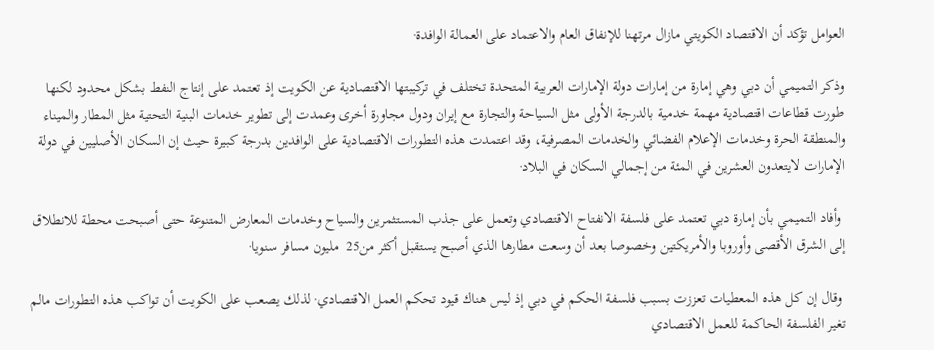العوامل تؤكد أن الاقتصاد الكويتي مازال مرتهنا للإنفاق العام والاعتماد على العمالة الوافدة·

وذكر التميمي أن دبي وهي إمارة من إمارات دولة الإمارات العربية المتحدة تختلف في تركيبتها الاقتصادية عن الكويت إذ تعتمد على إنتاج النفط بشكل محدود لكنها طورت قطاعات اقتصادية مهمة خدمية بالدرجة الأولى مثل السياحة والتجارة مع إيران ودول مجاورة أخرى وعمدت إلى تطوير خدمات البنية التحتية مثل المطار والميناء والمنطقة الحرة وخدمات الإعلام الفضائي والخدمات المصرفية، وقد اعتمدت هذه التطورات الاقتصادية على الوافدين بدرجة كبيرة حيث إن السكان الأصليين في دولة الإمارات لايتعدون العشرين في المئة من إجمالي السكان في البلاد·

 وأفاد التميمي بأن إمارة دبي تعتمد على فلسفة الانفتاح الاقتصادي وتعمل على جذب المستثمرين والسياح وخدمات المعارض المتنوعة حتى أصبحت محطة للانطلاق إلى الشرق الأقصى وأوروبا والأمريكتين وخصوصا بعد أن وسعت مطارها الذي أصبح يستقبل أكثر من25  مليون مسافر سنويا·

 وقال إن كل هذه المعطيات تعززت بسبب فلسفة الحكم في دبي إذ ليس هناك قيود تحكم العمل الاقتصادي· لذلك يصعب على الكويت أن تواكب هذه التطورات مالم تغير الفلسفة الحاكمة للعمل الاقتصادي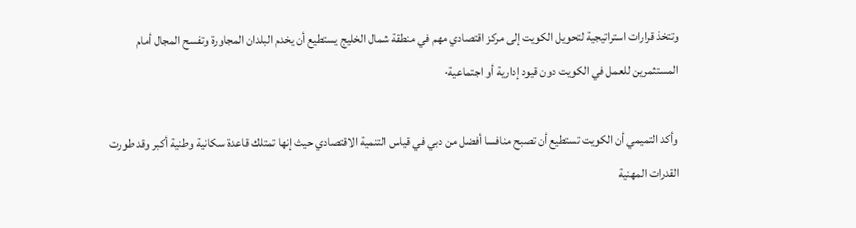وتتخذ قرارات استراتيجية لتحويل الكويت إلى مركز اقتصادي مهم في منطقة شمال الخليج يستطيع أن يخدم البلدان المجاورة وتفسح المجال أمام المستثمرين للعمل في الكويت دون قيود إدارية أو اجتماعية·

 وأكد التميمي أن الكويت تستطيع أن تصبح منافسا أفضل من دبي في قياس التنمية الاقتصادي حيث إنها تمتلك قاعدة سكانية وطنية أكبر وقد طورت القدرات المهنية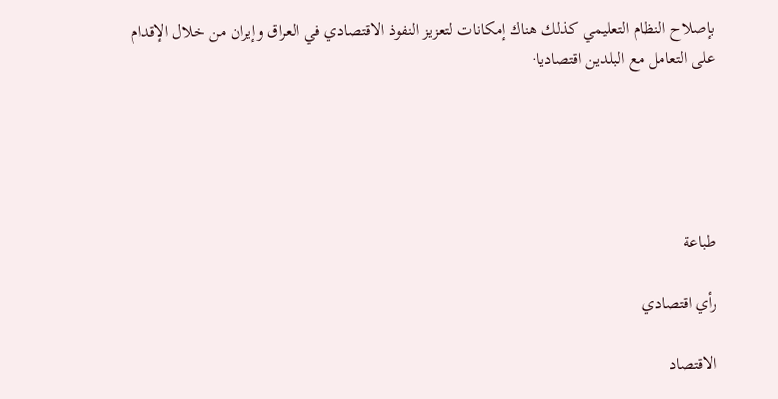بإصلاح النظام التعليمي كذلك هناك إمكانات لتعزيز النفوذ الاقتصادي في العراق وإيران من خلال الإقدام على التعامل مع البلدين اقتصاديا·





طباعة

رأي اقتصادي

الاقتصاد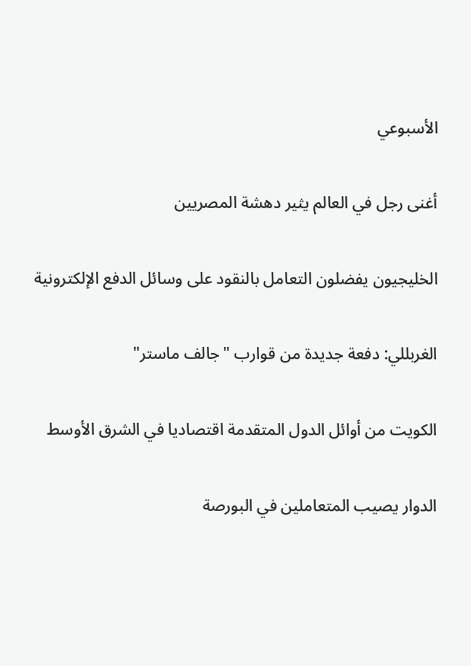الأسبوعي

أغنى رجل في العالم يثير دهشة المصريين

الخليجيون يفضلون التعامل بالنقود على وسائل الدفع الإلكترونية

الغربللي: دفعة جديدة من قوارب "جالف ماستر"

الكويت من أوائل الدول المتقدمة اقتصاديا في الشرق الأوسط

الدوار يصيب المتعاملين في البورصة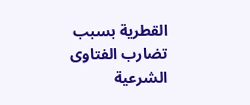القطرية بسبب تضارب الفتاوى الشرعية